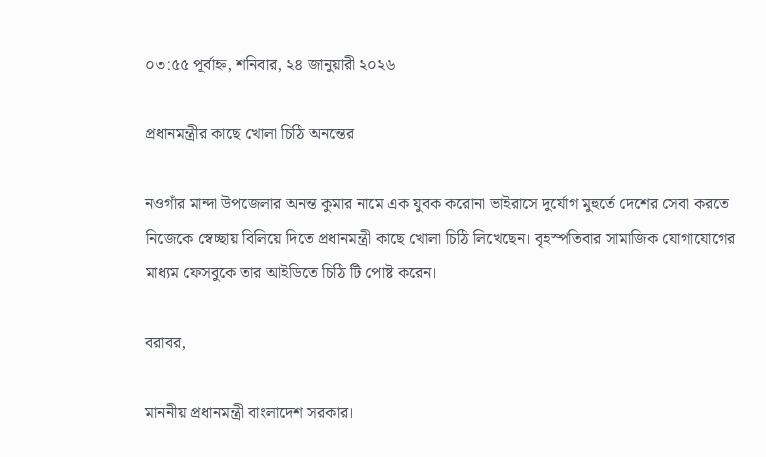০৩:৫৫ পূর্বাহ্ন, শনিবার, ২৪ জানুয়ারী ২০২৬

প্রধানমন্ত্রীর কাছে খোলা চিঠি অনন্তের

নওগাঁর মান্দা উপজেলার অনন্ত কুমার নামে এক যুবক করোনা ভাইরাসে দুর্যোগ মুহুর্তে দেশের সেবা করতে নিজেকে স্বেচ্ছায় বিলিয়ে দিতে প্রধানমন্ত্রী কাছে খোলা চিঠি লিখেছেন। বৃহস্পতিবার সামাজিক যোগাযোগের মাধ্যম ফেসবুকে তার আইডিতে চিঠি টি পোষ্ট করেন।

বরাবর,

মাননীয় প্রধানমন্ত্রী বাংলাদেশ সরকার।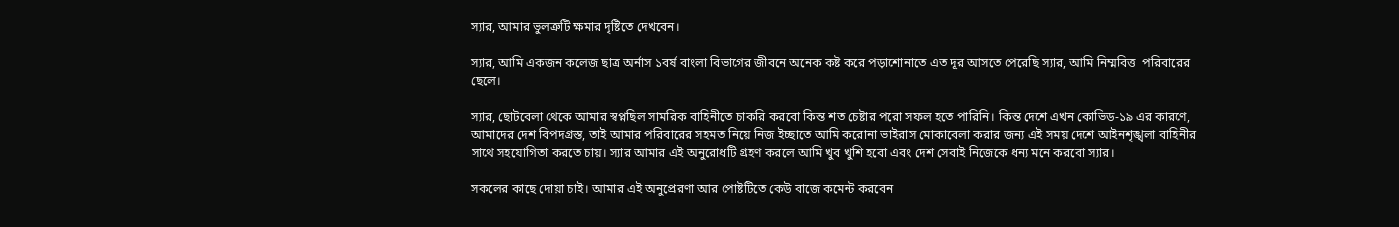স্যার, আমার ভুলত্রুটি ক্ষমার দৃষ্টিতে দেখবেন।

স্যার, আমি একজন কলেজ ছাত্র অর্নাস ১বর্ষ বাংলা বিভাগের জীবনে অনেক কষ্ট করে পড়াশোনাতে এত দূর আসতে পেরেছি স্যার, আমি নিম্মবিত্ত  পরিবারের ছেলে।

স্যার, ছোটবেলা থেকে আমার স্বপ্নছিল সামরিক বাহিনীতে চাকরি করবো কিন্ত শত চেষ্টার পরো সফল হতে পারিনি। কিন্ত দেশে এখন কোভিড-১৯ এর কারণে, আমাদের দেশ বিপদগ্রস্ত, তাই আমার পরিবারের সহমত নিয়ে নিজ ইচ্ছাতে আমি করোনা ভাইরাস মোকাবেলা করার জন্য এই সময় দেশে আইনশৃঙ্খলা বাহিনীর সাথে সহযোগিতা করতে চায়। স্যার আমার এই অনুরোধটি গ্রহণ করলে আমি খুব খুশি হবো এবং দেশ সেবাই নিজেকে ধন্য মনে করবো স্যার।

সকলের কাছে দোয়া চাই। আমার এই অনুপ্রেরণা আর পোষ্টটিতে কেউ বাজে কমেন্ট করবেন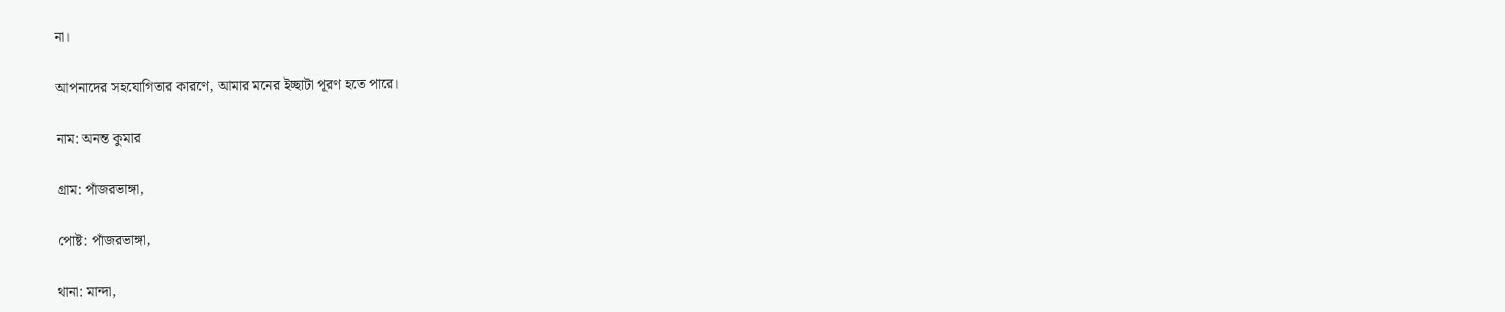না।

আপনাদের সহযোগিতার কারণে, আমার মনের ইচ্ছাটা পূরণ হতে পারে।

নাম: অনন্ত কুমার

গ্রাম: পাঁজরভাঙ্গা,

পোষ্ট: পাঁজরভাঙ্গা,

থানা: মান্দা,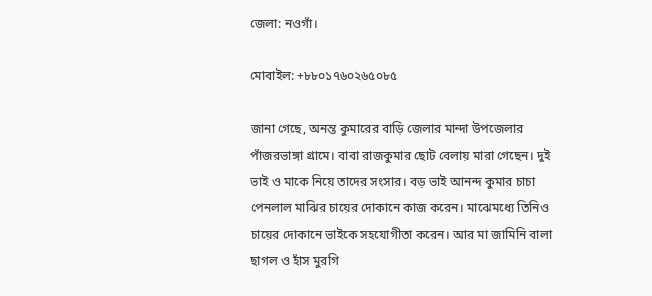জেলা: নওগাঁ।

মোবাইল: +৮৮০১৭৬০২৬৫০৮৫

জানা গেছে, অনন্ত কুমারের বাড়ি জেলার মান্দা উপজেলার পাঁজরভাঙ্গা গ্রামে। বাবা রাজকুমার ছোট বেলায় মারা গেছেন। দুই ভাই ও মাকে নিয়ে তাদের সংসার। বড় ভাই আনন্দ কুমার চাচা পেনলাল মাঝির চায়ের দোকানে কাজ করেন। মাঝেমধ্যে তিনিও চায়ের দোকানে ভাইকে সহযোগীতা করেন। আর মা জামিনি বালা ছাগল ও হাঁস মুরগি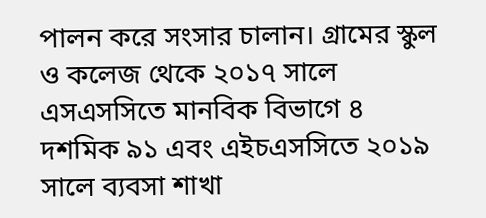পালন করে সংসার চালান। গ্রামের স্কুল ও কলেজ থেকে ২০১৭ সালে এসএসসিতে মানবিক বিভাগে ৪ দশমিক ৯১ এবং এইচএসসিতে ২০১৯ সালে ব্যবসা শাখা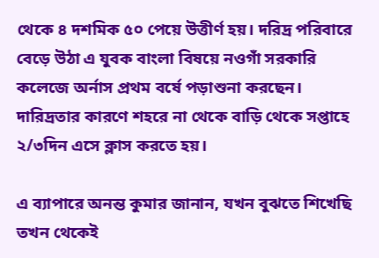থেকে ৪ দশমিক ৫০ পেয়ে উত্তীর্ণ হয়। দরিদ্র পরিবারে বেড়ে উঠা এ যুবক বাংলা বিষয়ে নওগাঁ সরকারি কলেজে অর্নাস প্রথম বর্ষে পড়াশুনা করছেন। দারিদ্রতার কারণে শহরে না থেকে বাড়ি থেকে সপ্তাহে ২/৩দিন এসে ক্লাস করতে হয়।

এ ব্যাপারে অনন্ত কুমার জানান, যখন বুঝতে শিখেছি তখন থেকেই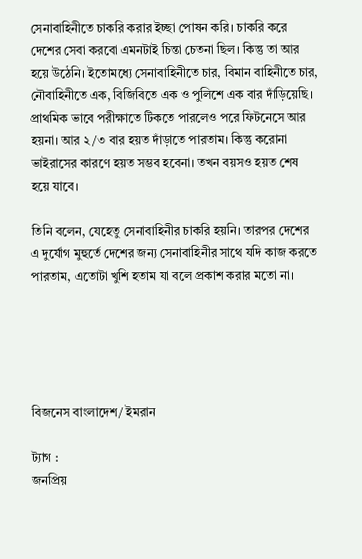সেনাবাহিনীতে চাকরি করার ইচ্ছা পোষন করি। চাকরি করে দেশের সেবা করবো এমনটাই চিন্তা চেতনা ছিল। কিন্তু তা আর হয়ে উঠেনি। ইতোমধ্যে সেনাবাহিনীতে চার, বিমান বাহিনীতে চার, নৌবাহিনীতে এক, বিজিবিতে এক ও পুলিশে এক বার দাঁড়িয়েছি। প্রাথমিক ভাবে পরীক্ষাতে টিকতে পারলেও পরে ফিটনেসে আর হয়না। আর ২/৩ বার হয়ত দাঁড়াতে পারতাম। কিন্তু করোনা ভাইরাসের কারণে হয়ত সম্ভব হবেনা। তখন বয়সও হয়ত শেষ হয়ে যাবে।

তিনি বলেন, যেহেতু সেনাবাহিনীর চাকরি হয়নি। তারপর দেশের এ দুর্যোগ মুহুর্তে দেশের জন্য সেনাবাহিনীর সাথে যদি কাজ করতে পারতাম, এতোটা খুশি হতাম যা বলে প্রকাশ করার মতো না।





বিজনেস বাংলাদেশ/ ইমরান

ট্যাগ :
জনপ্রিয়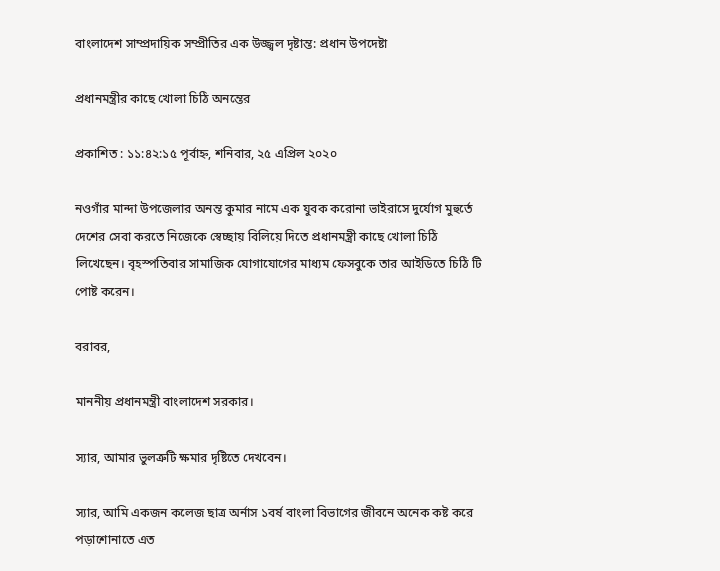বাংলাদেশ সাম্প্রদায়িক সম্প্রীতির এক উজ্জ্বল দৃষ্টান্ত: প্রধান উপদেষ্টা

প্রধানমন্ত্রীর কাছে খোলা চিঠি অনন্তের

প্রকাশিত : ১১:৪২:১৫ পূর্বাহ্ন, শনিবার, ২৫ এপ্রিল ২০২০

নওগাঁর মান্দা উপজেলার অনন্ত কুমার নামে এক যুবক করোনা ভাইরাসে দুর্যোগ মুহুর্তে দেশের সেবা করতে নিজেকে স্বেচ্ছায় বিলিয়ে দিতে প্রধানমন্ত্রী কাছে খোলা চিঠি লিখেছেন। বৃহস্পতিবার সামাজিক যোগাযোগের মাধ্যম ফেসবুকে তার আইডিতে চিঠি টি পোষ্ট করেন।

বরাবর,

মাননীয় প্রধানমন্ত্রী বাংলাদেশ সরকার।

স্যার, আমার ভুলত্রুটি ক্ষমার দৃষ্টিতে দেখবেন।

স্যার, আমি একজন কলেজ ছাত্র অর্নাস ১বর্ষ বাংলা বিভাগের জীবনে অনেক কষ্ট করে পড়াশোনাতে এত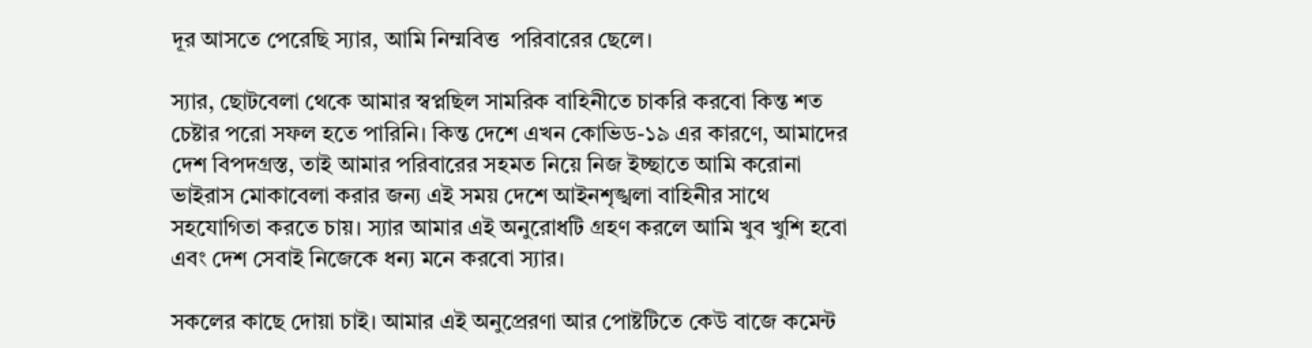দূর আসতে পেরেছি স্যার, আমি নিম্মবিত্ত  পরিবারের ছেলে।

স্যার, ছোটবেলা থেকে আমার স্বপ্নছিল সামরিক বাহিনীতে চাকরি করবো কিন্ত শত চেষ্টার পরো সফল হতে পারিনি। কিন্ত দেশে এখন কোভিড-১৯ এর কারণে, আমাদের দেশ বিপদগ্রস্ত, তাই আমার পরিবারের সহমত নিয়ে নিজ ইচ্ছাতে আমি করোনা ভাইরাস মোকাবেলা করার জন্য এই সময় দেশে আইনশৃঙ্খলা বাহিনীর সাথে সহযোগিতা করতে চায়। স্যার আমার এই অনুরোধটি গ্রহণ করলে আমি খুব খুশি হবো এবং দেশ সেবাই নিজেকে ধন্য মনে করবো স্যার।

সকলের কাছে দোয়া চাই। আমার এই অনুপ্রেরণা আর পোষ্টটিতে কেউ বাজে কমেন্ট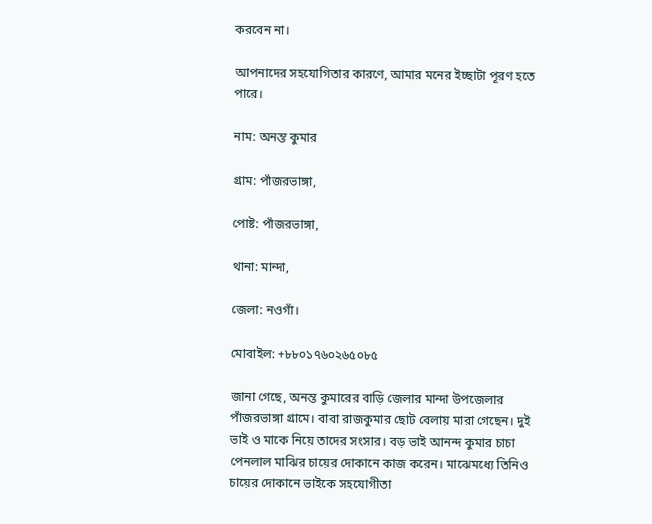করবেন না।

আপনাদের সহযোগিতার কারণে, আমার মনের ইচ্ছাটা পূরণ হতে পারে।

নাম: অনন্ত কুমার

গ্রাম: পাঁজরভাঙ্গা,

পোষ্ট: পাঁজরভাঙ্গা,

থানা: মান্দা,

জেলা: নওগাঁ।

মোবাইল: +৮৮০১৭৬০২৬৫০৮৫

জানা গেছে, অনন্ত কুমারের বাড়ি জেলার মান্দা উপজেলার পাঁজরভাঙ্গা গ্রামে। বাবা রাজকুমার ছোট বেলায় মারা গেছেন। দুই ভাই ও মাকে নিয়ে তাদের সংসার। বড় ভাই আনন্দ কুমার চাচা পেনলাল মাঝির চায়ের দোকানে কাজ করেন। মাঝেমধ্যে তিনিও চায়ের দোকানে ভাইকে সহযোগীতা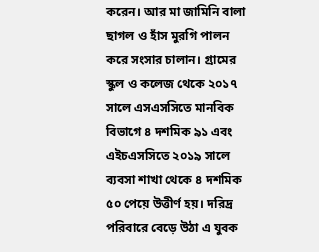করেন। আর মা জামিনি বালা ছাগল ও হাঁস মুরগি পালন করে সংসার চালান। গ্রামের স্কুল ও কলেজ থেকে ২০১৭ সালে এসএসসিতে মানবিক বিভাগে ৪ দশমিক ৯১ এবং এইচএসসিতে ২০১৯ সালে ব্যবসা শাখা থেকে ৪ দশমিক ৫০ পেয়ে উত্তীর্ণ হয়। দরিদ্র পরিবারে বেড়ে উঠা এ যুবক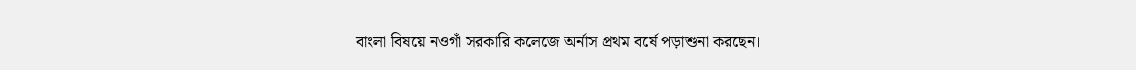বাংলা বিষয়ে নওগাঁ সরকারি কলেজে অর্নাস প্রথম বর্ষে পড়াশুনা করছেন।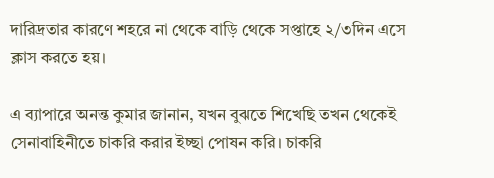দারিদ্রতার কারণে শহরে না থেকে বাড়ি থেকে সপ্তাহে ২/৩দিন এসে ক্লাস করতে হয়।

এ ব্যাপারে অনন্ত কুমার জানান, যখন বুঝতে শিখেছি তখন থেকেই সেনাবাহিনীতে চাকরি করার ইচ্ছা পোষন করি। চাকরি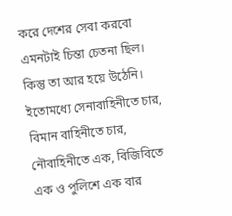করে দেশের সেবা করবো এমনটাই চিন্তা চেতনা ছিল। কিন্তু তা আর হয়ে উঠেনি। ইতোমধ্যে সেনাবাহিনীতে চার, বিমান বাহিনীতে চার, নৌবাহিনীতে এক, বিজিবিতে এক ও পুলিশে এক বার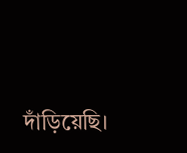দাঁড়িয়েছি।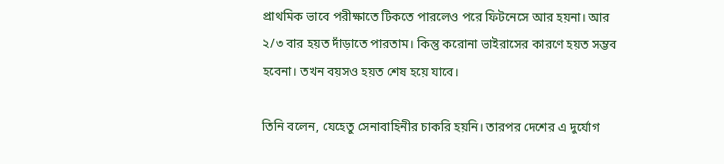প্রাথমিক ভাবে পরীক্ষাতে টিকতে পারলেও পরে ফিটনেসে আর হয়না। আর ২/৩ বার হয়ত দাঁড়াতে পারতাম। কিন্তু করোনা ভাইরাসের কারণে হয়ত সম্ভব হবেনা। তখন বয়সও হয়ত শেষ হয়ে যাবে।

তিনি বলেন, যেহেতু সেনাবাহিনীর চাকরি হয়নি। তারপর দেশের এ দুর্যোগ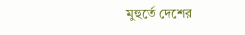মুহুর্তে দেশের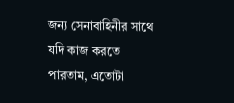জন্য সেনাবাহিনীর সাথে যদি কাজ করতে পারতাম, এতোটা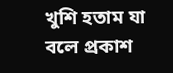খুশি হতাম যা বলে প্রকাশ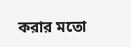করার মতো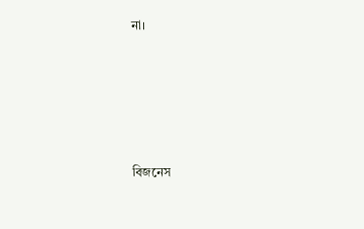না।





বিজনেস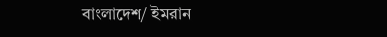বাংলাদেশ/ ইমরান